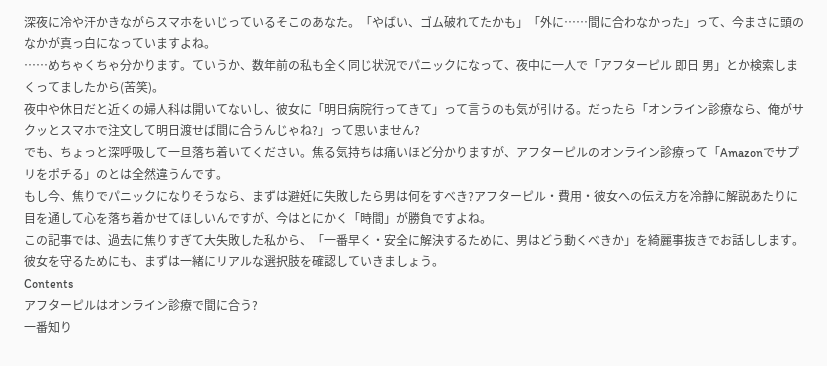深夜に冷や汗かきながらスマホをいじっているそこのあなた。「やばい、ゴム破れてたかも」「外に……間に合わなかった」って、今まさに頭のなかが真っ白になっていますよね。
……めちゃくちゃ分かります。ていうか、数年前の私も全く同じ状況でパニックになって、夜中に一人で「アフターピル 即日 男」とか検索しまくってましたから(苦笑)。
夜中や休日だと近くの婦人科は開いてないし、彼女に「明日病院行ってきて」って言うのも気が引ける。だったら「オンライン診療なら、俺がサクッとスマホで注文して明日渡せば間に合うんじゃね?」って思いません?
でも、ちょっと深呼吸して一旦落ち着いてください。焦る気持ちは痛いほど分かりますが、アフターピルのオンライン診療って「Amazonでサプリをポチる」のとは全然違うんです。
もし今、焦りでパニックになりそうなら、まずは避妊に失敗したら男は何をすべき?アフターピル・費用・彼女への伝え方を冷静に解説あたりに目を通して心を落ち着かせてほしいんですが、今はとにかく「時間」が勝負ですよね。
この記事では、過去に焦りすぎて大失敗した私から、「一番早く・安全に解決するために、男はどう動くべきか」を綺麗事抜きでお話しします。彼女を守るためにも、まずは一緒にリアルな選択肢を確認していきましょう。
Contents
アフターピルはオンライン診療で間に合う?
一番知り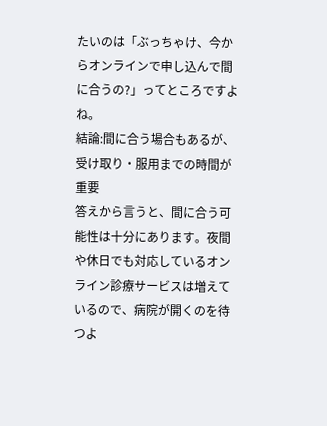たいのは「ぶっちゃけ、今からオンラインで申し込んで間に合うの?」ってところですよね。
結論:間に合う場合もあるが、受け取り・服用までの時間が重要
答えから言うと、間に合う可能性は十分にあります。夜間や休日でも対応しているオンライン診療サービスは増えているので、病院が開くのを待つよ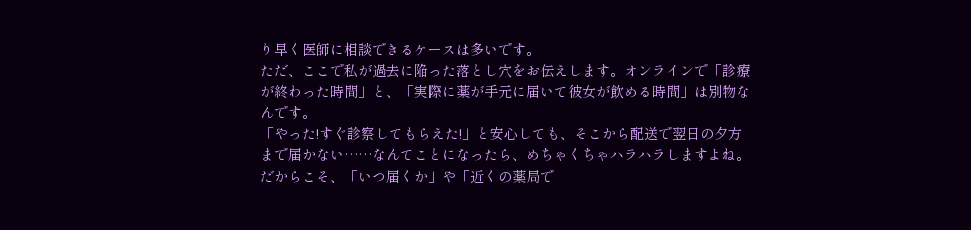り早く医師に相談できるケースは多いです。
ただ、ここで私が過去に陥った落とし穴をお伝えします。オンラインで「診療が終わった時間」と、「実際に薬が手元に届いて彼女が飲める時間」は別物なんです。
「やった!すぐ診察してもらえた!」と安心しても、そこから配送で翌日の夕方まで届かない……なんてことになったら、めちゃくちゃハラハラしますよね。だからこそ、「いつ届くか」や「近くの薬局で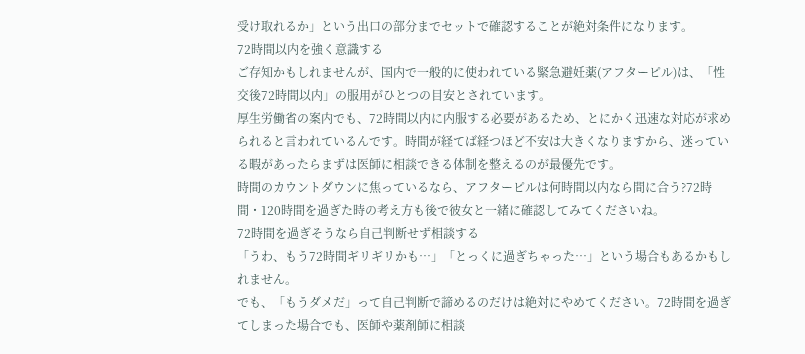受け取れるか」という出口の部分までセットで確認することが絶対条件になります。
72時間以内を強く意識する
ご存知かもしれませんが、国内で一般的に使われている緊急避妊薬(アフターピル)は、「性交後72時間以内」の服用がひとつの目安とされています。
厚生労働省の案内でも、72時間以内に内服する必要があるため、とにかく迅速な対応が求められると言われているんです。時間が経てば経つほど不安は大きくなりますから、迷っている暇があったらまずは医師に相談できる体制を整えるのが最優先です。
時間のカウントダウンに焦っているなら、アフターピルは何時間以内なら間に合う?72時間・120時間を過ぎた時の考え方も後で彼女と一緒に確認してみてくださいね。
72時間を過ぎそうなら自己判断せず相談する
「うわ、もう72時間ギリギリかも…」「とっくに過ぎちゃった…」という場合もあるかもしれません。
でも、「もうダメだ」って自己判断で諦めるのだけは絶対にやめてください。72時間を過ぎてしまった場合でも、医師や薬剤師に相談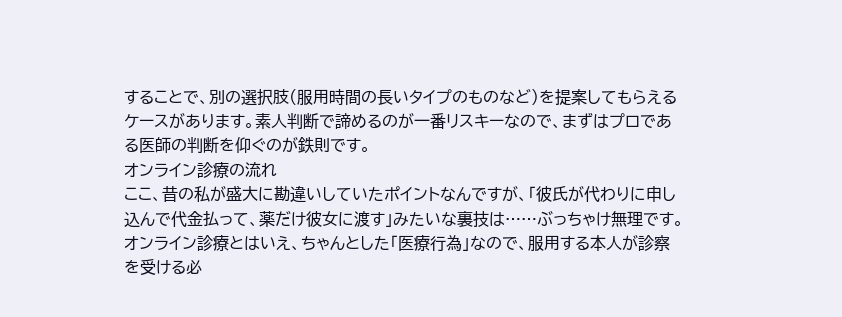することで、別の選択肢(服用時間の長いタイプのものなど)を提案してもらえるケースがあります。素人判断で諦めるのが一番リスキーなので、まずはプロである医師の判断を仰ぐのが鉄則です。
オンライン診療の流れ
ここ、昔の私が盛大に勘違いしていたポイントなんですが、「彼氏が代わりに申し込んで代金払って、薬だけ彼女に渡す」みたいな裏技は……ぶっちゃけ無理です。
オンライン診療とはいえ、ちゃんとした「医療行為」なので、服用する本人が診察を受ける必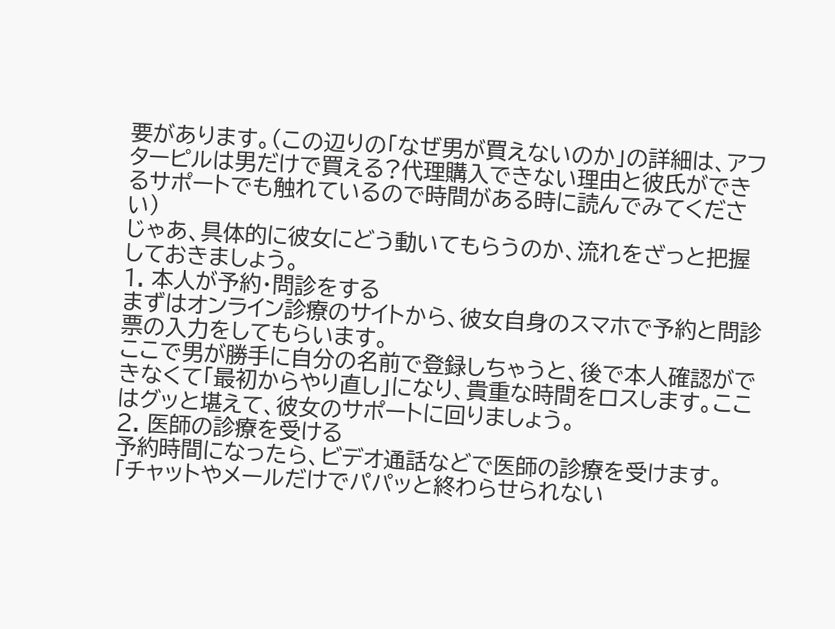要があります。(この辺りの「なぜ男が買えないのか」の詳細は、アフターピルは男だけで買える?代理購入できない理由と彼氏ができるサポートでも触れているので時間がある時に読んでみてください)
じゃあ、具体的に彼女にどう動いてもらうのか、流れをざっと把握しておきましょう。
1. 本人が予約・問診をする
まずはオンライン診療のサイトから、彼女自身のスマホで予約と問診票の入力をしてもらいます。
ここで男が勝手に自分の名前で登録しちゃうと、後で本人確認ができなくて「最初からやり直し」になり、貴重な時間をロスします。ここはグッと堪えて、彼女のサポートに回りましょう。
2. 医師の診療を受ける
予約時間になったら、ビデオ通話などで医師の診療を受けます。
「チャットやメールだけでパパッと終わらせられない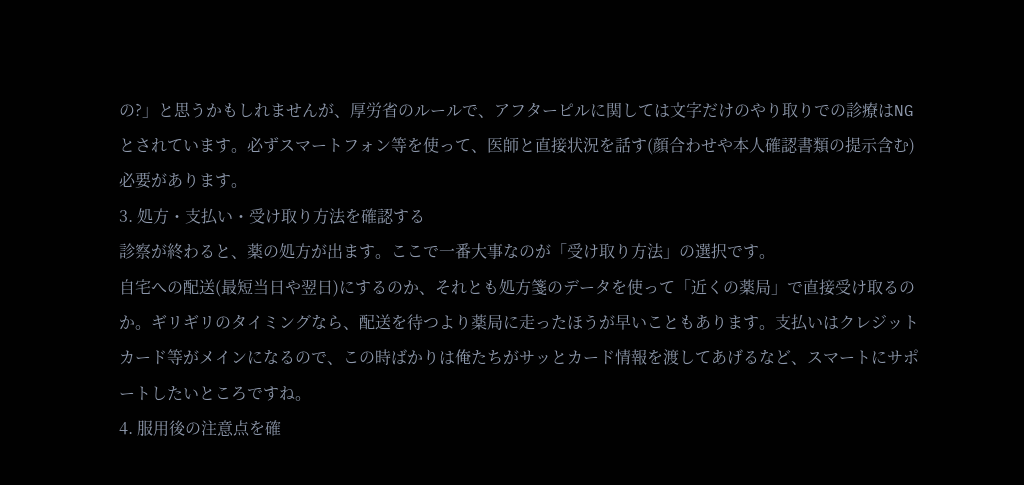の?」と思うかもしれませんが、厚労省のルールで、アフターピルに関しては文字だけのやり取りでの診療はNGとされています。必ずスマートフォン等を使って、医師と直接状況を話す(顔合わせや本人確認書類の提示含む)必要があります。
3. 処方・支払い・受け取り方法を確認する
診察が終わると、薬の処方が出ます。ここで一番大事なのが「受け取り方法」の選択です。
自宅への配送(最短当日や翌日)にするのか、それとも処方箋のデータを使って「近くの薬局」で直接受け取るのか。ギリギリのタイミングなら、配送を待つより薬局に走ったほうが早いこともあります。支払いはクレジットカード等がメインになるので、この時ばかりは俺たちがサッとカード情報を渡してあげるなど、スマートにサポートしたいところですね。
4. 服用後の注意点を確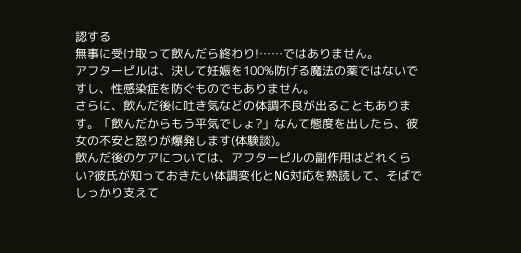認する
無事に受け取って飲んだら終わり!……ではありません。
アフターピルは、決して妊娠を100%防げる魔法の薬ではないですし、性感染症を防ぐものでもありません。
さらに、飲んだ後に吐き気などの体調不良が出ることもあります。「飲んだからもう平気でしょ?」なんて態度を出したら、彼女の不安と怒りが爆発します(体験談)。
飲んだ後のケアについては、アフターピルの副作用はどれくらい?彼氏が知っておきたい体調変化とNG対応を熟読して、そばでしっかり支えて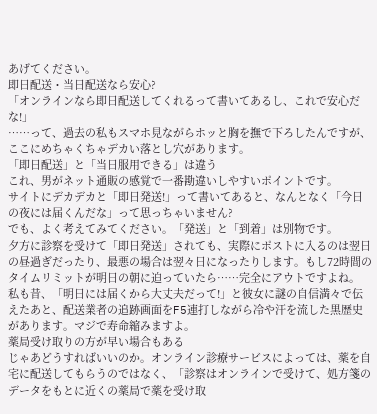あげてください。
即日配送・当日配送なら安心?
「オンラインなら即日配送してくれるって書いてあるし、これで安心だな!」
……って、過去の私もスマホ見ながらホッと胸を撫で下ろしたんですが、ここにめちゃくちゃデカい落とし穴があります。
「即日配送」と「当日服用できる」は違う
これ、男がネット通販の感覚で一番勘違いしやすいポイントです。
サイトにデカデカと「即日発送!」って書いてあると、なんとなく「今日の夜には届くんだな」って思っちゃいません?
でも、よく考えてみてください。「発送」と「到着」は別物です。
夕方に診察を受けて「即日発送」されても、実際にポストに入るのは翌日の昼過ぎだったり、最悪の場合は翌々日になったりします。もし72時間のタイムリミットが明日の朝に迫っていたら……完全にアウトですよね。
私も昔、「明日には届くから大丈夫だって!」と彼女に謎の自信満々で伝えたあと、配送業者の追跡画面をF5連打しながら冷や汗を流した黒歴史があります。マジで寿命縮みますよ。
薬局受け取りの方が早い場合もある
じゃあどうすればいいのか。オンライン診療サービスによっては、薬を自宅に配送してもらうのではなく、「診察はオンラインで受けて、処方箋のデータをもとに近くの薬局で薬を受け取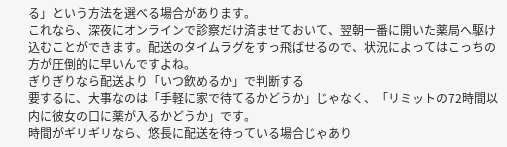る」という方法を選べる場合があります。
これなら、深夜にオンラインで診察だけ済ませておいて、翌朝一番に開いた薬局へ駆け込むことができます。配送のタイムラグをすっ飛ばせるので、状況によってはこっちの方が圧倒的に早いんですよね。
ぎりぎりなら配送より「いつ飲めるか」で判断する
要するに、大事なのは「手軽に家で待てるかどうか」じゃなく、「リミットの72時間以内に彼女の口に薬が入るかどうか」です。
時間がギリギリなら、悠長に配送を待っている場合じゃあり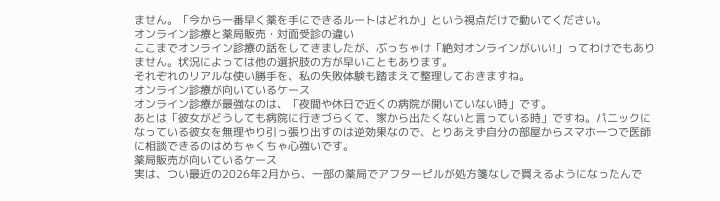ません。「今から一番早く薬を手にできるルートはどれか」という視点だけで動いてください。
オンライン診療と薬局販売・対面受診の違い
ここまでオンライン診療の話をしてきましたが、ぶっちゃけ「絶対オンラインがいい!」ってわけでもありません。状況によっては他の選択肢の方が早いこともあります。
それぞれのリアルな使い勝手を、私の失敗体験も踏まえて整理しておきますね。
オンライン診療が向いているケース
オンライン診療が最強なのは、「夜間や休日で近くの病院が開いていない時」です。
あとは「彼女がどうしても病院に行きづらくて、家から出たくないと言っている時」ですね。パニックになっている彼女を無理やり引っ張り出すのは逆効果なので、とりあえず自分の部屋からスマホ一つで医師に相談できるのはめちゃくちゃ心強いです。
薬局販売が向いているケース
実は、つい最近の2026年2月から、一部の薬局でアフターピルが処方箋なしで買えるようになったんで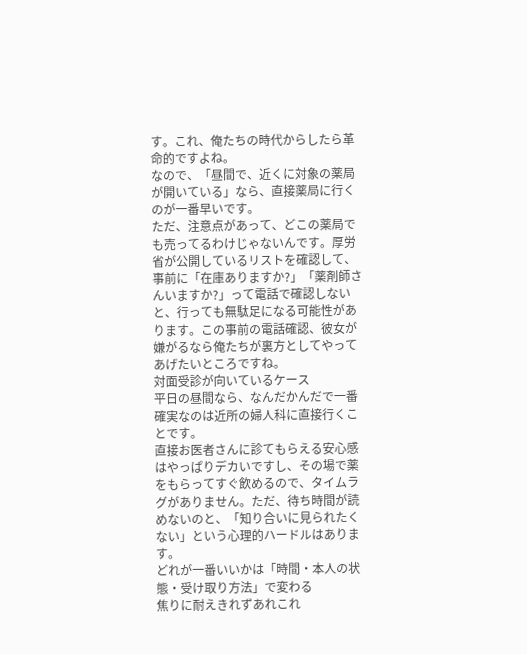す。これ、俺たちの時代からしたら革命的ですよね。
なので、「昼間で、近くに対象の薬局が開いている」なら、直接薬局に行くのが一番早いです。
ただ、注意点があって、どこの薬局でも売ってるわけじゃないんです。厚労省が公開しているリストを確認して、事前に「在庫ありますか?」「薬剤師さんいますか?」って電話で確認しないと、行っても無駄足になる可能性があります。この事前の電話確認、彼女が嫌がるなら俺たちが裏方としてやってあげたいところですね。
対面受診が向いているケース
平日の昼間なら、なんだかんだで一番確実なのは近所の婦人科に直接行くことです。
直接お医者さんに診てもらえる安心感はやっぱりデカいですし、その場で薬をもらってすぐ飲めるので、タイムラグがありません。ただ、待ち時間が読めないのと、「知り合いに見られたくない」という心理的ハードルはあります。
どれが一番いいかは「時間・本人の状態・受け取り方法」で変わる
焦りに耐えきれずあれこれ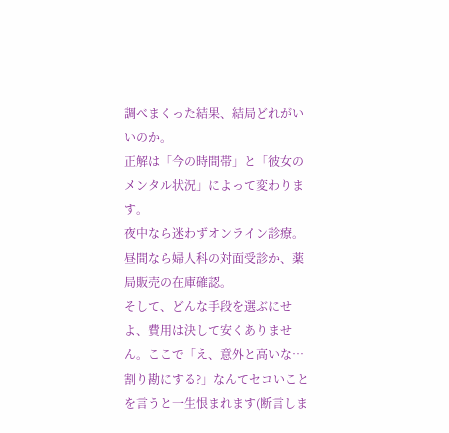調べまくった結果、結局どれがいいのか。
正解は「今の時間帯」と「彼女のメンタル状況」によって変わります。
夜中なら迷わずオンライン診療。
昼間なら婦人科の対面受診か、薬局販売の在庫確認。
そして、どんな手段を選ぶにせよ、費用は決して安くありません。ここで「え、意外と高いな…割り勘にする?」なんてセコいことを言うと一生恨まれます(断言しま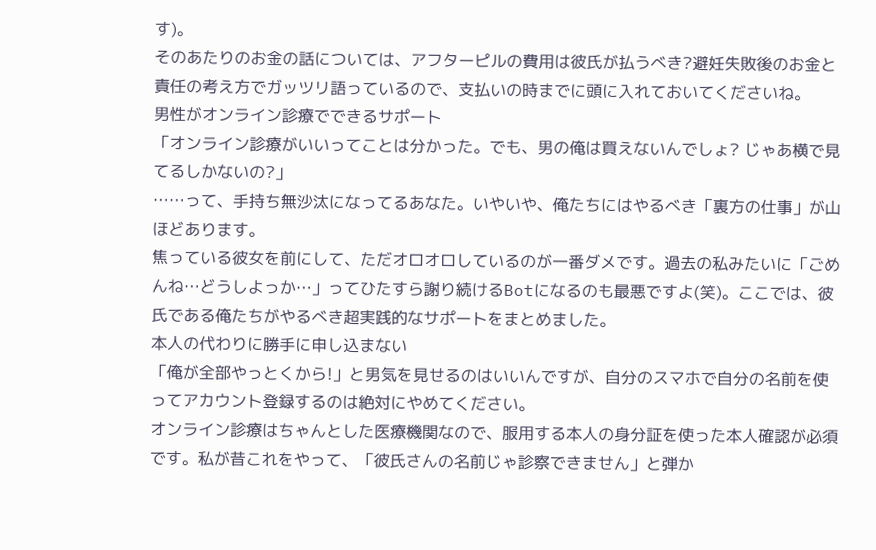す)。
そのあたりのお金の話については、アフターピルの費用は彼氏が払うべき?避妊失敗後のお金と責任の考え方でガッツリ語っているので、支払いの時までに頭に入れておいてくださいね。
男性がオンライン診療でできるサポート
「オンライン診療がいいってことは分かった。でも、男の俺は買えないんでしょ? じゃあ横で見てるしかないの?」
……って、手持ち無沙汰になってるあなた。いやいや、俺たちにはやるべき「裏方の仕事」が山ほどあります。
焦っている彼女を前にして、ただオロオロしているのが一番ダメです。過去の私みたいに「ごめんね…どうしよっか…」ってひたすら謝り続けるBotになるのも最悪ですよ(笑)。ここでは、彼氏である俺たちがやるべき超実践的なサポートをまとめました。
本人の代わりに勝手に申し込まない
「俺が全部やっとくから!」と男気を見せるのはいいんですが、自分のスマホで自分の名前を使ってアカウント登録するのは絶対にやめてください。
オンライン診療はちゃんとした医療機関なので、服用する本人の身分証を使った本人確認が必須です。私が昔これをやって、「彼氏さんの名前じゃ診察できません」と弾か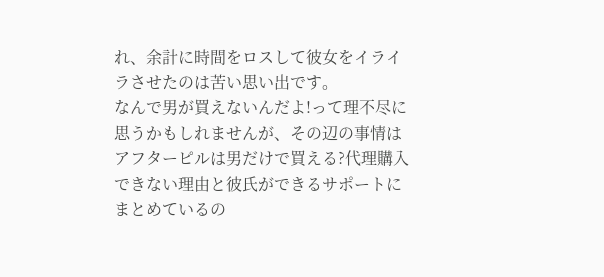れ、余計に時間をロスして彼女をイライラさせたのは苦い思い出です。
なんで男が買えないんだよ!って理不尽に思うかもしれませんが、その辺の事情はアフターピルは男だけで買える?代理購入できない理由と彼氏ができるサポートにまとめているの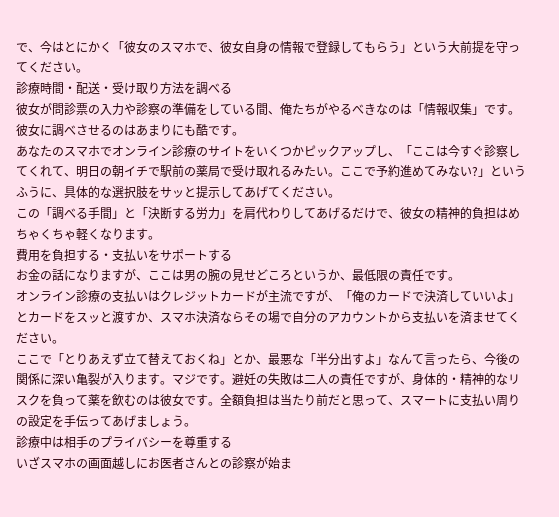で、今はとにかく「彼女のスマホで、彼女自身の情報で登録してもらう」という大前提を守ってください。
診療時間・配送・受け取り方法を調べる
彼女が問診票の入力や診察の準備をしている間、俺たちがやるべきなのは「情報収集」です。彼女に調べさせるのはあまりにも酷です。
あなたのスマホでオンライン診療のサイトをいくつかピックアップし、「ここは今すぐ診察してくれて、明日の朝イチで駅前の薬局で受け取れるみたい。ここで予約進めてみない?」というふうに、具体的な選択肢をサッと提示してあげてください。
この「調べる手間」と「決断する労力」を肩代わりしてあげるだけで、彼女の精神的負担はめちゃくちゃ軽くなります。
費用を負担する・支払いをサポートする
お金の話になりますが、ここは男の腕の見せどころというか、最低限の責任です。
オンライン診療の支払いはクレジットカードが主流ですが、「俺のカードで決済していいよ」とカードをスッと渡すか、スマホ決済ならその場で自分のアカウントから支払いを済ませてください。
ここで「とりあえず立て替えておくね」とか、最悪な「半分出すよ」なんて言ったら、今後の関係に深い亀裂が入ります。マジです。避妊の失敗は二人の責任ですが、身体的・精神的なリスクを負って薬を飲むのは彼女です。全額負担は当たり前だと思って、スマートに支払い周りの設定を手伝ってあげましょう。
診療中は相手のプライバシーを尊重する
いざスマホの画面越しにお医者さんとの診察が始ま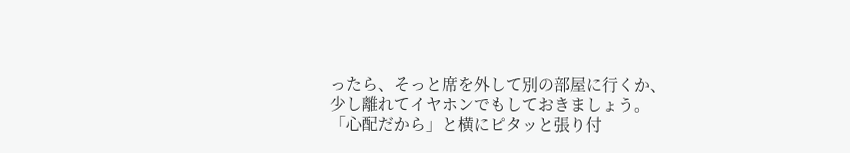ったら、そっと席を外して別の部屋に行くか、少し離れてイヤホンでもしておきましょう。
「心配だから」と横にピタッと張り付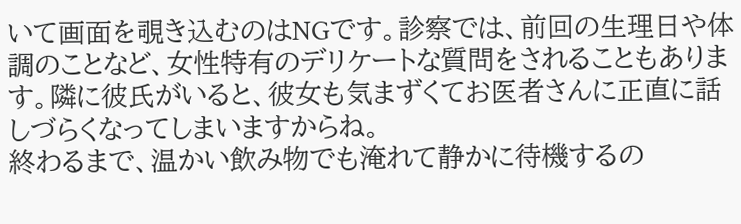いて画面を覗き込むのはNGです。診察では、前回の生理日や体調のことなど、女性特有のデリケートな質問をされることもあります。隣に彼氏がいると、彼女も気まずくてお医者さんに正直に話しづらくなってしまいますからね。
終わるまで、温かい飲み物でも淹れて静かに待機するの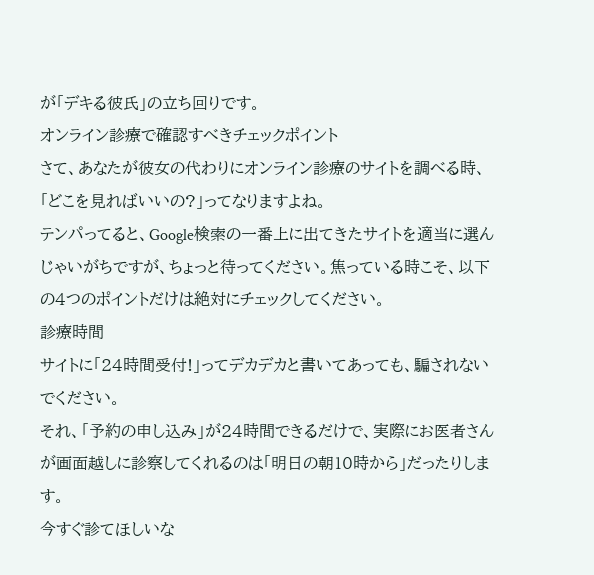が「デキる彼氏」の立ち回りです。
オンライン診療で確認すべきチェックポイント
さて、あなたが彼女の代わりにオンライン診療のサイトを調べる時、「どこを見ればいいの?」ってなりますよね。
テンパってると、Google検索の一番上に出てきたサイトを適当に選んじゃいがちですが、ちょっと待ってください。焦っている時こそ、以下の4つのポイントだけは絶対にチェックしてください。
診療時間
サイトに「24時間受付!」ってデカデカと書いてあっても、騙されないでください。
それ、「予約の申し込み」が24時間できるだけで、実際にお医者さんが画面越しに診察してくれるのは「明日の朝10時から」だったりします。
今すぐ診てほしいな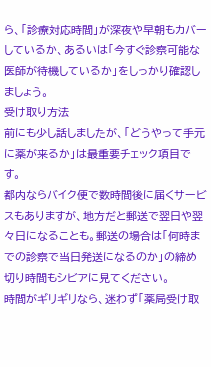ら、「診療対応時間」が深夜や早朝もカバーしているか、あるいは「今すぐ診察可能な医師が待機しているか」をしっかり確認しましょう。
受け取り方法
前にも少し話しましたが、「どうやって手元に薬が来るか」は最重要チェック項目です。
都内ならバイク便で数時間後に届くサービスもありますが、地方だと郵送で翌日や翌々日になることも。郵送の場合は「何時までの診察で当日発送になるのか」の締め切り時間もシビアに見てください。
時間がギリギリなら、迷わず「薬局受け取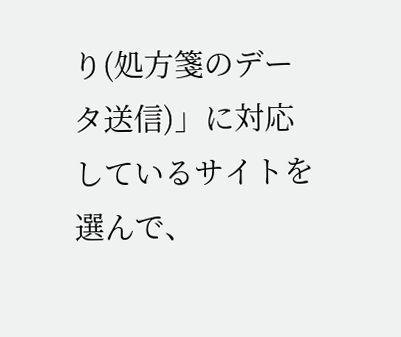り(処方箋のデータ送信)」に対応しているサイトを選んで、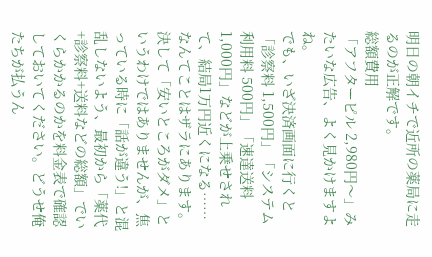明日の朝イチで近所の薬局に走るのが正解です。
総額費用
「アフターピル 2,980円〜」みたいな広告、よく見かけますよね。
でも、いざ決済画面に行くと「診察料 1,500円」「システム利用料 500円」「速達送料 1,000円」などが上乗せされて、結局1万円近くになる……なんてことはザラにあります。
決して「安いところがダメ」というわけではありませんが、焦っている時に「話が違う!」と混乱しないよう、最初から「薬代+診察料+送料などの総額」でいくらかかるのかを料金表で確認しておいてください。どうせ俺たちが払うん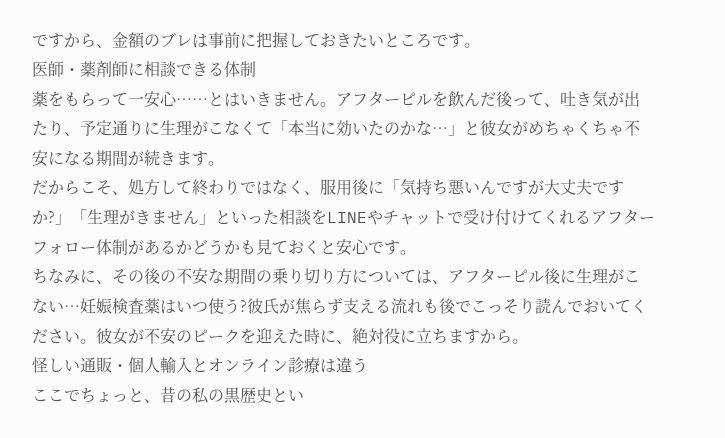ですから、金額のブレは事前に把握しておきたいところです。
医師・薬剤師に相談できる体制
薬をもらって一安心……とはいきません。アフターピルを飲んだ後って、吐き気が出たり、予定通りに生理がこなくて「本当に効いたのかな…」と彼女がめちゃくちゃ不安になる期間が続きます。
だからこそ、処方して終わりではなく、服用後に「気持ち悪いんですが大丈夫ですか?」「生理がきません」といった相談をLINEやチャットで受け付けてくれるアフターフォロー体制があるかどうかも見ておくと安心です。
ちなみに、その後の不安な期間の乗り切り方については、アフターピル後に生理がこない…妊娠検査薬はいつ使う?彼氏が焦らず支える流れも後でこっそり読んでおいてください。彼女が不安のピークを迎えた時に、絶対役に立ちますから。
怪しい通販・個人輸入とオンライン診療は違う
ここでちょっと、昔の私の黒歴史とい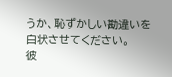うか、恥ずかしい勘違いを白状させてください。
彼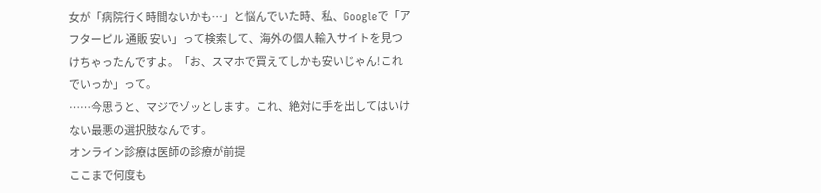女が「病院行く時間ないかも…」と悩んでいた時、私、Googleで「アフターピル 通販 安い」って検索して、海外の個人輸入サイトを見つけちゃったんですよ。「お、スマホで買えてしかも安いじゃん!これでいっか」って。
……今思うと、マジでゾッとします。これ、絶対に手を出してはいけない最悪の選択肢なんです。
オンライン診療は医師の診療が前提
ここまで何度も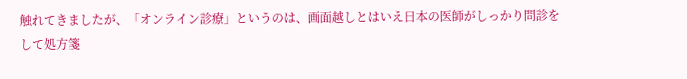触れてきましたが、「オンライン診療」というのは、画面越しとはいえ日本の医師がしっかり問診をして処方箋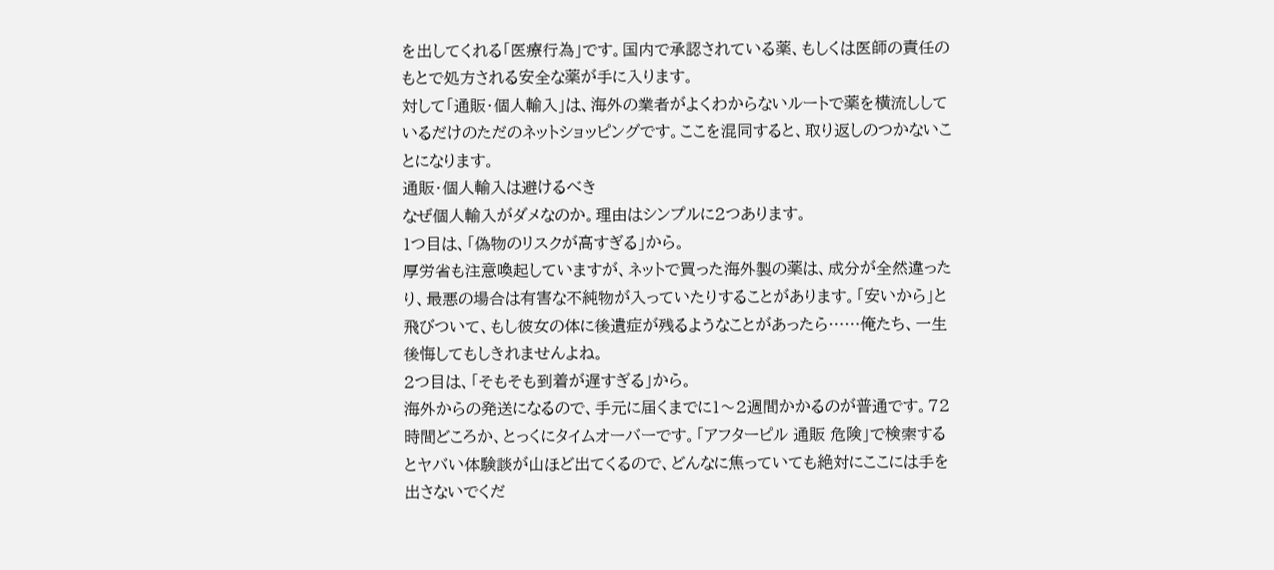を出してくれる「医療行為」です。国内で承認されている薬、もしくは医師の責任のもとで処方される安全な薬が手に入ります。
対して「通販・個人輸入」は、海外の業者がよくわからないルートで薬を横流ししているだけのただのネットショッピングです。ここを混同すると、取り返しのつかないことになります。
通販・個人輸入は避けるべき
なぜ個人輸入がダメなのか。理由はシンプルに2つあります。
1つ目は、「偽物のリスクが高すぎる」から。
厚労省も注意喚起していますが、ネットで買った海外製の薬は、成分が全然違ったり、最悪の場合は有害な不純物が入っていたりすることがあります。「安いから」と飛びついて、もし彼女の体に後遺症が残るようなことがあったら……俺たち、一生後悔してもしきれませんよね。
2つ目は、「そもそも到着が遅すぎる」から。
海外からの発送になるので、手元に届くまでに1〜2週間かかるのが普通です。72時間どころか、とっくにタイムオーバーです。「アフターピル 通販 危険」で検索するとヤバい体験談が山ほど出てくるので、どんなに焦っていても絶対にここには手を出さないでくだ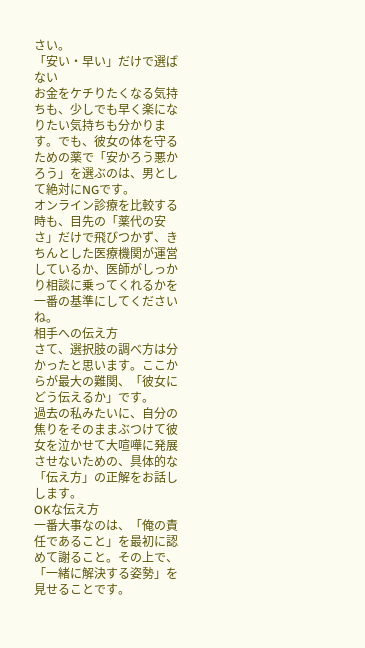さい。
「安い・早い」だけで選ばない
お金をケチりたくなる気持ちも、少しでも早く楽になりたい気持ちも分かります。でも、彼女の体を守るための薬で「安かろう悪かろう」を選ぶのは、男として絶対にNGです。
オンライン診療を比較する時も、目先の「薬代の安さ」だけで飛びつかず、きちんとした医療機関が運営しているか、医師がしっかり相談に乗ってくれるかを一番の基準にしてくださいね。
相手への伝え方
さて、選択肢の調べ方は分かったと思います。ここからが最大の難関、「彼女にどう伝えるか」です。
過去の私みたいに、自分の焦りをそのままぶつけて彼女を泣かせて大喧嘩に発展させないための、具体的な「伝え方」の正解をお話しします。
OKな伝え方
一番大事なのは、「俺の責任であること」を最初に認めて謝ること。その上で、「一緒に解決する姿勢」を見せることです。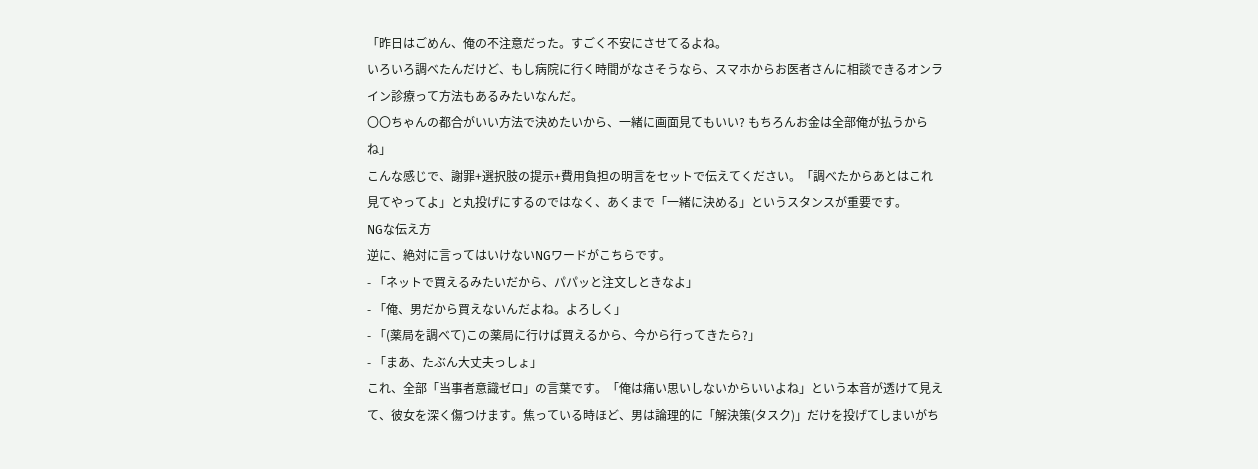「昨日はごめん、俺の不注意だった。すごく不安にさせてるよね。
いろいろ調べたんだけど、もし病院に行く時間がなさそうなら、スマホからお医者さんに相談できるオンライン診療って方法もあるみたいなんだ。
〇〇ちゃんの都合がいい方法で決めたいから、一緒に画面見てもいい? もちろんお金は全部俺が払うからね」
こんな感じで、謝罪+選択肢の提示+費用負担の明言をセットで伝えてください。「調べたからあとはこれ見てやってよ」と丸投げにするのではなく、あくまで「一緒に決める」というスタンスが重要です。
NGな伝え方
逆に、絶対に言ってはいけないNGワードがこちらです。
- 「ネットで買えるみたいだから、パパッと注文しときなよ」
- 「俺、男だから買えないんだよね。よろしく」
- 「(薬局を調べて)この薬局に行けば買えるから、今から行ってきたら?」
- 「まあ、たぶん大丈夫っしょ」
これ、全部「当事者意識ゼロ」の言葉です。「俺は痛い思いしないからいいよね」という本音が透けて見えて、彼女を深く傷つけます。焦っている時ほど、男は論理的に「解決策(タスク)」だけを投げてしまいがち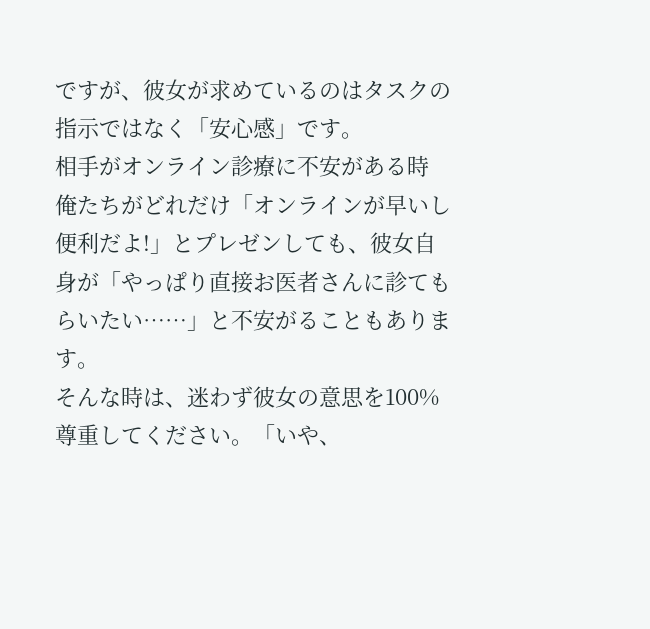ですが、彼女が求めているのはタスクの指示ではなく「安心感」です。
相手がオンライン診療に不安がある時
俺たちがどれだけ「オンラインが早いし便利だよ!」とプレゼンしても、彼女自身が「やっぱり直接お医者さんに診てもらいたい……」と不安がることもあります。
そんな時は、迷わず彼女の意思を100%尊重してください。「いや、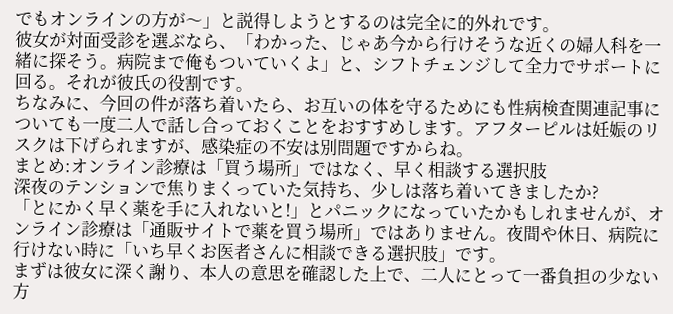でもオンラインの方が〜」と説得しようとするのは完全に的外れです。
彼女が対面受診を選ぶなら、「わかった、じゃあ今から行けそうな近くの婦人科を一緒に探そう。病院まで俺もついていくよ」と、シフトチェンジして全力でサポートに回る。それが彼氏の役割です。
ちなみに、今回の件が落ち着いたら、お互いの体を守るためにも性病検査関連記事についても一度二人で話し合っておくことをおすすめします。アフターピルは妊娠のリスクは下げられますが、感染症の不安は別問題ですからね。
まとめ:オンライン診療は「買う場所」ではなく、早く相談する選択肢
深夜のテンションで焦りまくっていた気持ち、少しは落ち着いてきましたか?
「とにかく早く薬を手に入れないと!」とパニックになっていたかもしれませんが、オンライン診療は「通販サイトで薬を買う場所」ではありません。夜間や休日、病院に行けない時に「いち早くお医者さんに相談できる選択肢」です。
まずは彼女に深く謝り、本人の意思を確認した上で、二人にとって一番負担の少ない方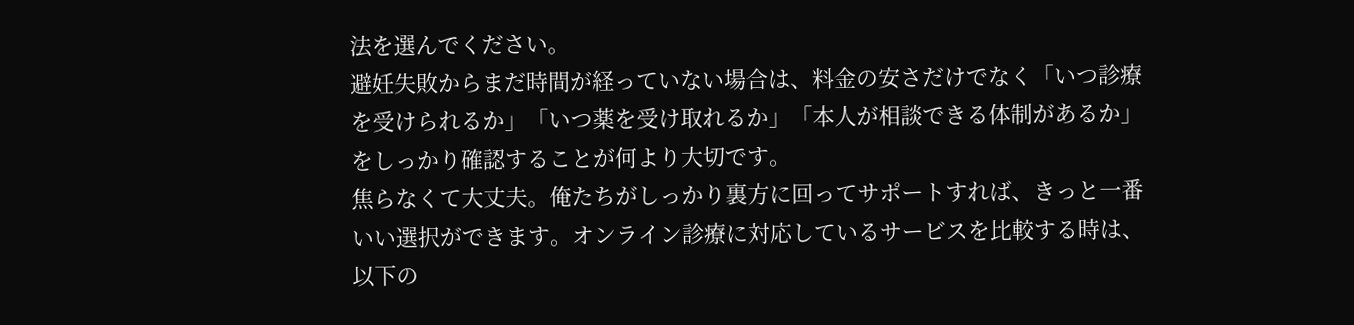法を選んでください。
避妊失敗からまだ時間が経っていない場合は、料金の安さだけでなく「いつ診療を受けられるか」「いつ薬を受け取れるか」「本人が相談できる体制があるか」をしっかり確認することが何より大切です。
焦らなくて大丈夫。俺たちがしっかり裏方に回ってサポートすれば、きっと一番いい選択ができます。オンライン診療に対応しているサービスを比較する時は、以下の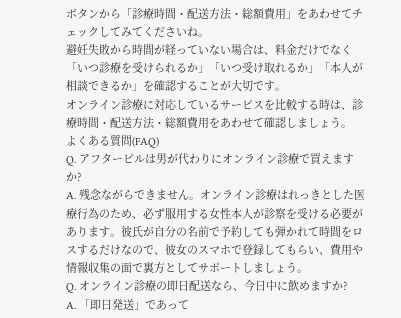ボタンから「診療時間・配送方法・総額費用」をあわせてチェックしてみてくださいね。
避妊失敗から時間が経っていない場合は、料金だけでなく「いつ診療を受けられるか」「いつ受け取れるか」「本人が相談できるか」を確認することが大切です。
オンライン診療に対応しているサービスを比較する時は、診療時間・配送方法・総額費用をあわせて確認しましょう。
よくある質問(FAQ)
Q. アフターピルは男が代わりにオンライン診療で買えますか?
A. 残念ながらできません。オンライン診療はれっきとした医療行為のため、必ず服用する女性本人が診察を受ける必要があります。彼氏が自分の名前で予約しても弾かれて時間をロスするだけなので、彼女のスマホで登録してもらい、費用や情報収集の面で裏方としてサポートしましょう。
Q. オンライン診療の即日配送なら、今日中に飲めますか?
A. 「即日発送」であって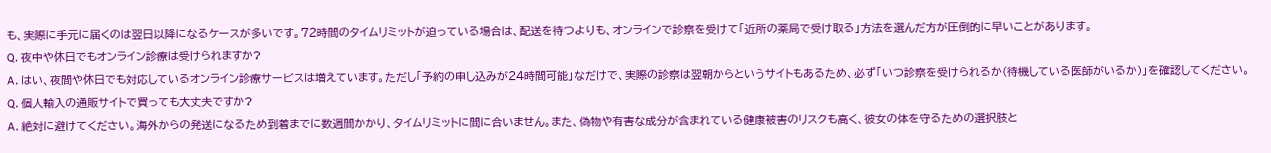も、実際に手元に届くのは翌日以降になるケースが多いです。72時間のタイムリミットが迫っている場合は、配送を待つよりも、オンラインで診察を受けて「近所の薬局で受け取る」方法を選んだ方が圧倒的に早いことがあります。
Q. 夜中や休日でもオンライン診療は受けられますか?
A. はい、夜間や休日でも対応しているオンライン診療サービスは増えています。ただし「予約の申し込みが24時間可能」なだけで、実際の診察は翌朝からというサイトもあるため、必ず「いつ診察を受けられるか(待機している医師がいるか)」を確認してください。
Q. 個人輸入の通販サイトで買っても大丈夫ですか?
A. 絶対に避けてください。海外からの発送になるため到着までに数週間かかり、タイムリミットに間に合いません。また、偽物や有害な成分が含まれている健康被害のリスクも高く、彼女の体を守るための選択肢と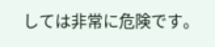しては非常に危険です。